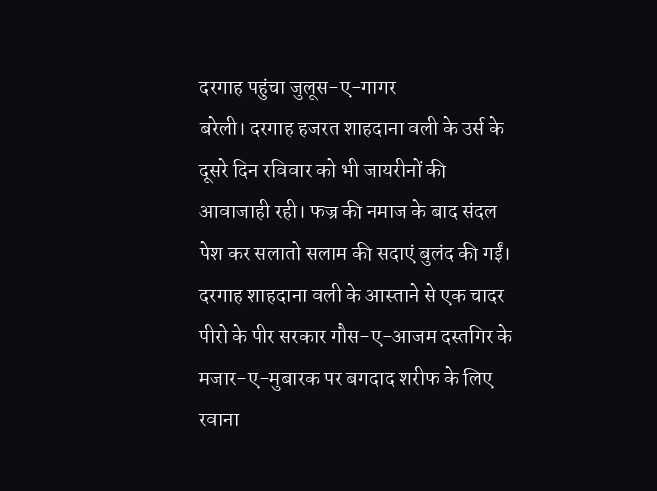दरगाह पहुंचा जुलूस-ए-गागर
बरेली। दरगाह हजरत शाहदाना वली के उर्स के दूसरे दिन रविवार को भी जायरीनों की आवाजाही रही। फज्र की नमाज के बाद संदल पेश कर सलातो सलाम की सदाएं बुलंद की गईं। दरगाह शाहदाना वली के आस्ताने से एक चादर पीरो के पीर सरकार गौस-ए-आजम दस्तगिर के मजार-ए-मुबारक पर बगदाद शरीफ के लिए रवाना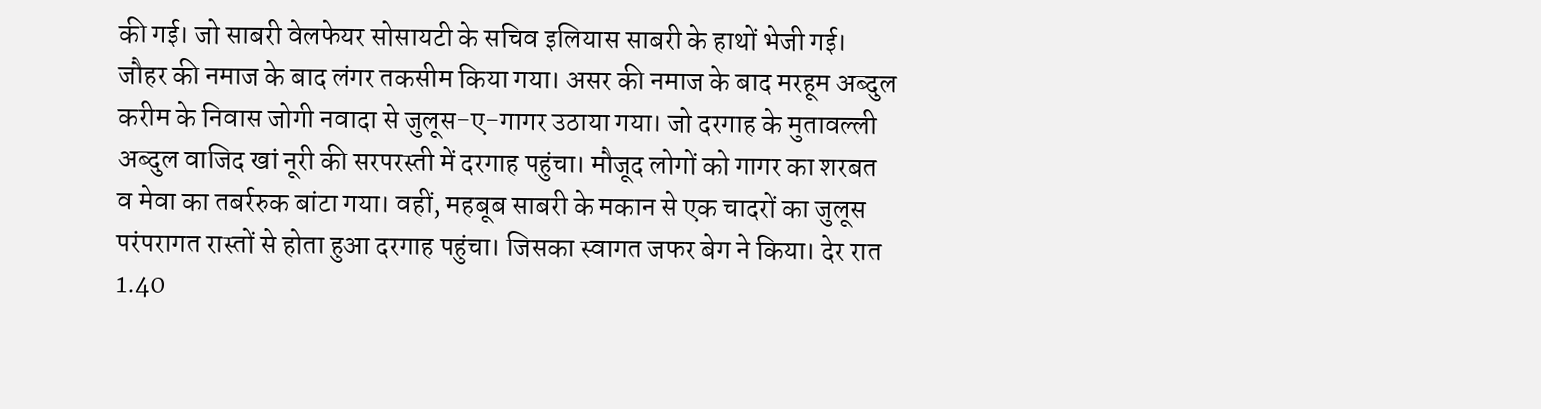की गई। जो साबरी वेलफेयर सोसायटी के सचिव इलियास साबरी के हाथों भेजी गई।
जौहर की नमाज के बाद लंगर तकसीम किया गया। असर की नमाज के बाद मरहूम अब्दुल करीम के निवास जोगी नवादा से जुलूस-ए-गागर उठाया गया। जो दरगाह के मुतावल्ली अब्दुल वाजिद खां नूरी की सरपरस्ती में दरगाह पहुंचा। मौजूद लोगों को गागर का शरबत व मेवा का तबर्ररुक बांटा गया। वहीं, महबूब साबरी के मकान से एक चादरों का जुलूस परंपरागत रास्तों से होता हुआ दरगाह पहुंचा। जिसका स्वागत जफर बेग ने किया। देर रात 1.40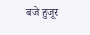बजे हुजूर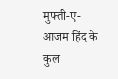मुफ्ती-ए-आजम हिंद के कुल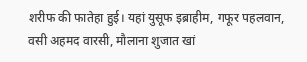शरीफ की फातेहा हुई। यहां युसूफ इब्राहीम, गफूर पहलवान, वसी अहमद वारसी, मौलाना शुजात खां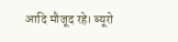आदि मौजूद रहे। ब्यूरो